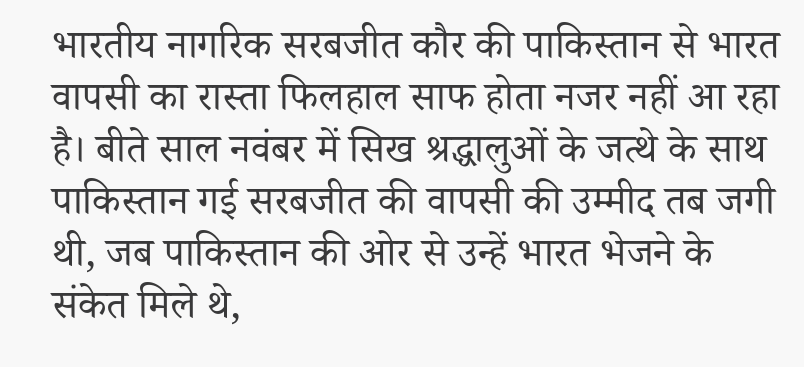भारतीय नागरिक सरबजीत कौर की पाकिस्तान से भारत वापसी का रास्ता फिलहाल साफ होता नजर नहीं आ रहा है। बीते साल नवंबर में सिख श्रद्धालुओं के जत्थे के साथ पाकिस्तान गई सरबजीत की वापसी की उम्मीद तब जगी थी, जब पाकिस्तान की ओर से उन्हें भारत भेजने के संकेत मिले थे,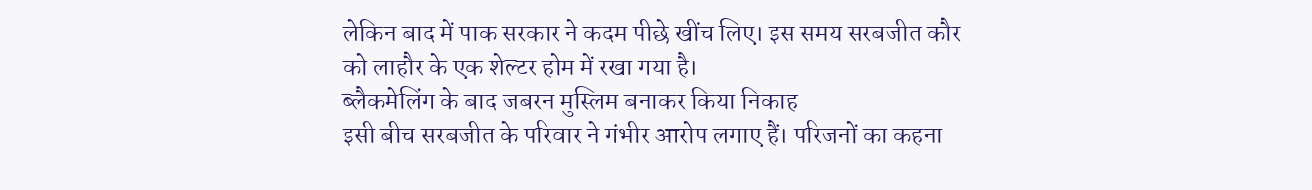लेकिन बाद में पाक सरकार ने कदम पीछे खींच लिए। इस समय सरबजीत कौर को लाहौर के एक शेल्टर होम में रखा गया है।
ब्लैकमेलिंग के बाद जबरन मुस्लिम बनाकर किया निकाह
इसी बीच सरबजीत के परिवार ने गंभीर आरोप लगाए हैं। परिजनों का कहना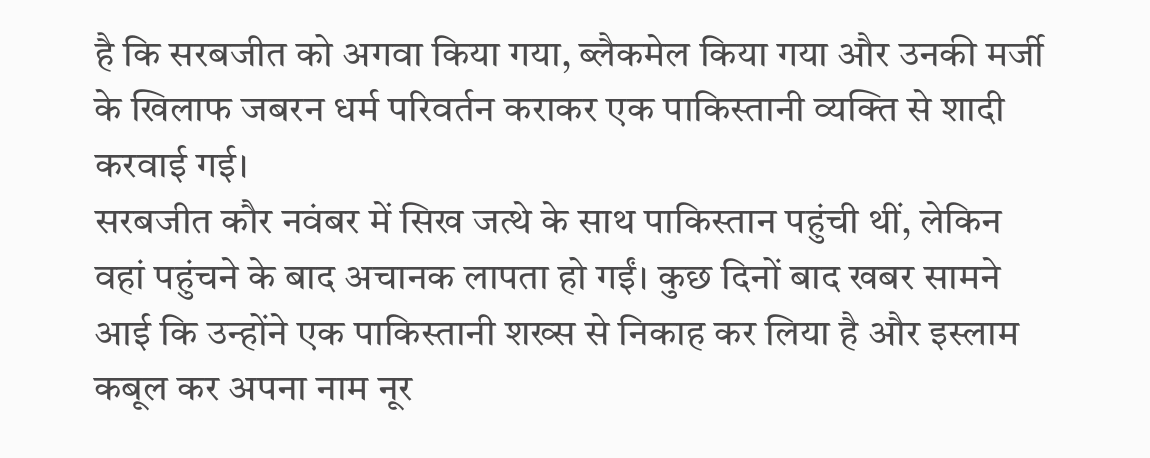है कि सरबजीत को अगवा किया गया, ब्लैकमेल किया गया और उनकी मर्जी के खिलाफ जबरन धर्म परिवर्तन कराकर एक पाकिस्तानी व्यक्ति से शादी करवाई गई।
सरबजीत कौर नवंबर में सिख जत्थे के साथ पाकिस्तान पहुंची थीं, लेकिन वहां पहुंचने के बाद अचानक लापता हो गईं। कुछ दिनों बाद खबर सामने आई कि उन्होंने एक पाकिस्तानी शख्स से निकाह कर लिया है और इस्लाम कबूल कर अपना नाम नूर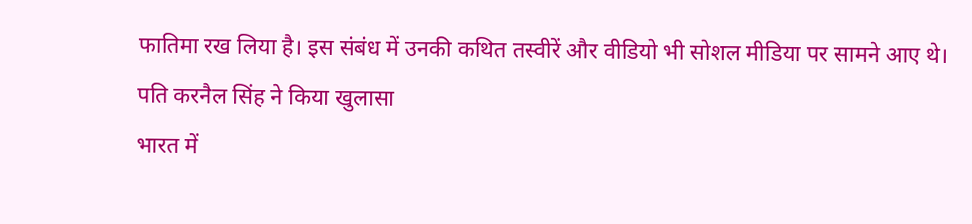फातिमा रख लिया है। इस संबंध में उनकी कथित तस्वीरें और वीडियो भी सोशल मीडिया पर सामने आए थे।
पति करनैल सिंह ने किया खुलासा
भारत में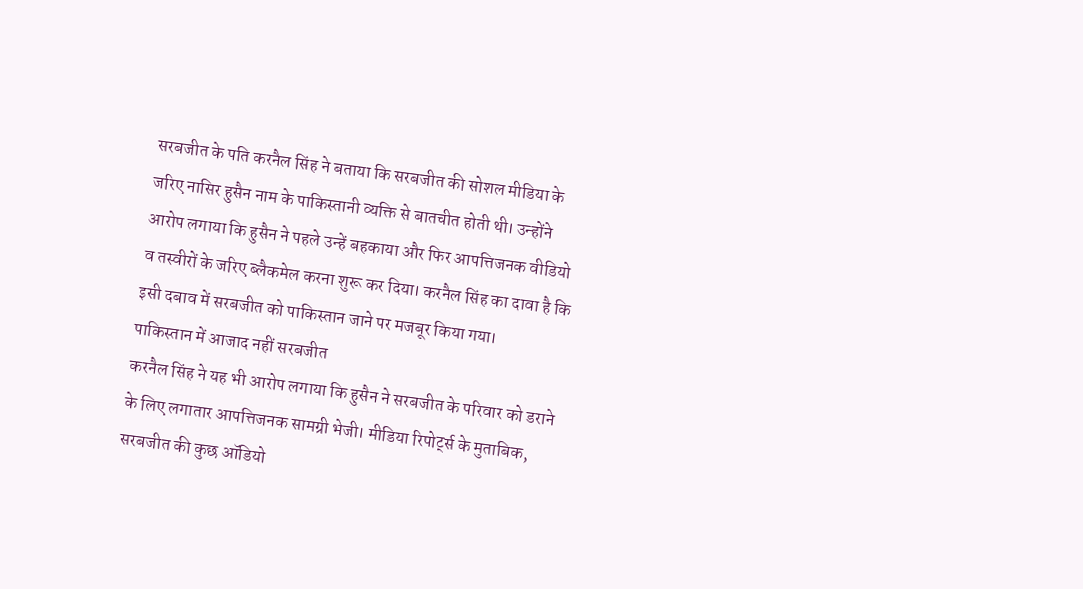सरबजीत के पति करनैल सिंह ने बताया कि सरबजीत की सोशल मीडिया के जरिए नासिर हुसैन नाम के पाकिस्तानी व्यक्ति से बातचीत होती थी। उन्होंने आरोप लगाया कि हुसैन ने पहले उन्हें बहकाया और फिर आपत्तिजनक वीडियो व तस्वीरों के जरिए ब्लैकमेल करना शुरू कर दिया। करनैल सिंह का दावा है कि इसी दबाव में सरबजीत को पाकिस्तान जाने पर मजबूर किया गया।
पाकिस्तान में आजाद नहीं सरबजीत
करनैल सिंह ने यह भी आरोप लगाया कि हुसैन ने सरबजीत के परिवार को डराने के लिए लगातार आपत्तिजनक सामग्री भेजी। मीडिया रिपोर्ट्स के मुताबिक, सरबजीत की कुछ ऑडियो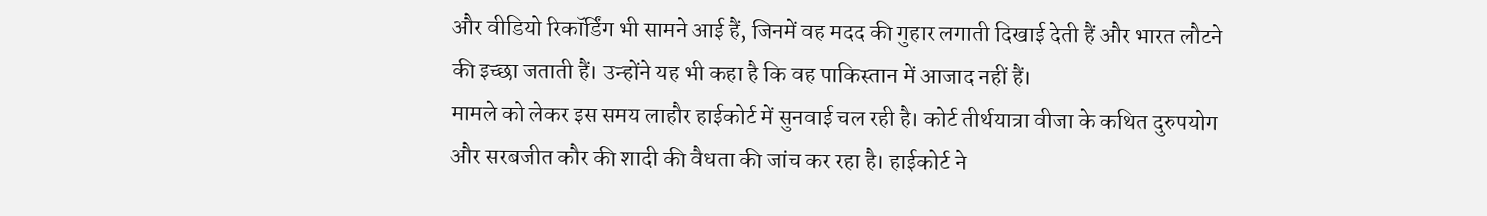और वीडियो रिकॉर्डिंग भी सामने आई हैं, जिनमें वह मदद की गुहार लगाती दिखाई देती हैं और भारत लौटने की इच्छा जताती हैं। उन्होंने यह भी कहा है कि वह पाकिस्तान में आजाद नहीं हैं।
मामले को लेकर इस समय लाहौर हाईकोर्ट में सुनवाई चल रही है। कोर्ट तीर्थयात्रा वीजा के कथित दुरुपयोग और सरबजीत कौर की शादी की वैधता की जांच कर रहा है। हाईकोर्ट ने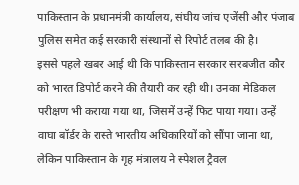पाकिस्तान के प्रधानमंत्री कार्यालय, संघीय जांच एजेंसी और पंजाब पुलिस समेत कई सरकारी संस्थानों से रिपोर्ट तलब की है।
इससे पहले खबर आई थी कि पाकिस्तान सरकार सरबजीत कौर को भारत डिपोर्ट करने की तैयारी कर रही थी। उनका मेडिकल परीक्षण भी कराया गया था, जिसमें उन्हें फिट पाया गया। उन्हें वाघा बॉर्डर के रास्ते भारतीय अधिकारियों को सौंपा जाना था, लेकिन पाकिस्तान के गृह मंत्रालय ने स्पेशल ट्रैवल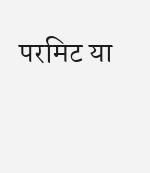परमिट या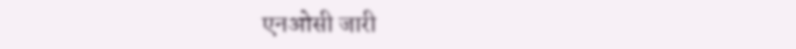एनओसी जारी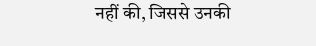नहीं की, जिससे उनकी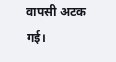वापसी अटक गई।